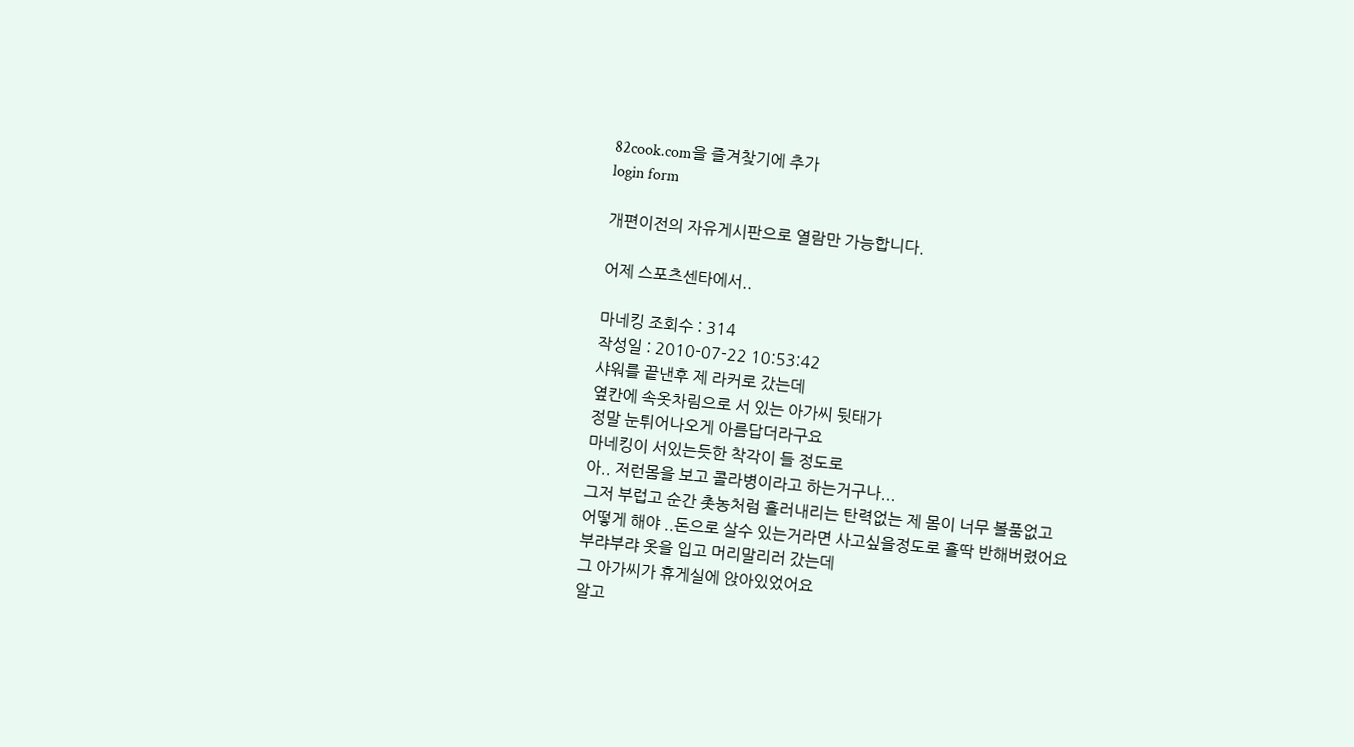82cook.com을 즐겨찾기에 추가
login form

개편이전의 자유게시판으로 열람만 가능합니다.

어제 스포츠센타에서..

마네킹 조회수 : 314
작성일 : 2010-07-22 10:53:42
샤워를 끝낸후 제 라커로 갔는데
옆칸에 속옷차림으로 서 있는 아가씨 뒷태가
정말 눈튀어나오게 아름답더라구요
마네킹이 서있는듯한 착각이 들 정도로
아.. 저런몸을 보고 콜라병이라고 하는거구나...
그저 부럽고 순간 촛농처럼 흘러내리는 탄력없는 제 몸이 너무 볼품없고
어떻게 해야 ..돈으로 살수 있는거라면 사고싶을정도로 홀딱 반해버렸어요
부랴부랴 옷을 입고 머리말리러 갔는데
그 아가씨가 휴게실에 앉아있었어요
알고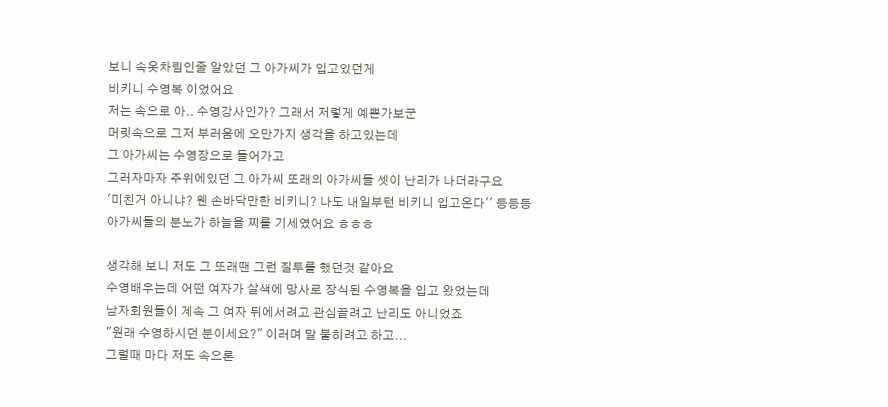보니 속옷차림인줄 알았던 그 아가씨가 입고있던게
비키니 수영복 이었어요
저는 속으로 아.. 수영강사인가? 그래서 저렇게 예쁜가보군
머릿속으로 그저 부러움에 오만가지 생각을 하고있는데
그 아가씨는 수영장으로 들어가고
그러자마자 주위에있던 그 아가씨 또래의 아가씨들 셋이 난리가 나더라구요
'미친거 아니냐? 웬 손바닥만한 비키니? 나도 내일부턴 비키니 입고온다'' 등등등
아가씨들의 분노가 하늘을 찌를 기세였어요 ㅎㅎㅎ

생각해 보니 저도 그 또래땐 그런 질투를 했던것 같아요
수영배우는데 어떤 여자가 살색에 망사로 장식된 수영복을 입고 왔었는데
남자회원들이 계속 그 여자 뒤에서려고 관심끌려고 난리도 아니었죠
"원래 수영하시던 분이세요?" 이러며 말 붙히려고 하고...
그럴때 마다 저도 속으론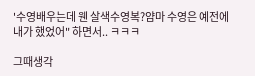'수영배우는데 웬 살색수영복?얌마 수영은 예전에 내가 했었어" 하면서.. ㅋㅋㅋ

그때생각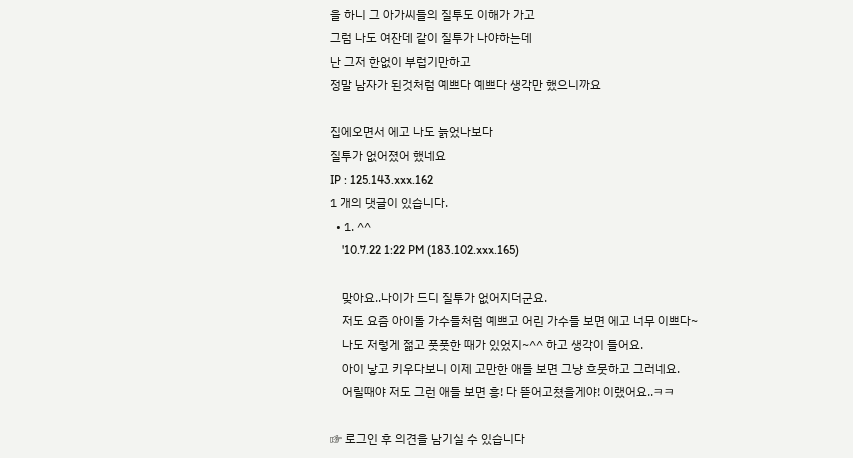을 하니 그 아가씨들의 질투도 이해가 가고
그럼 나도 여잔데 같이 질투가 나야하는데
난 그저 한없이 부럽기만하고
정말 남자가 된것처럼 예쁘다 예쁘다 생각만 했으니까요

집에오면서 에고 나도 늙었나보다
질투가 없어졌어 했네요
IP : 125.143.xxx.162
1 개의 댓글이 있습니다.
  • 1. ^^
    '10.7.22 1:22 PM (183.102.xxx.165)

    맞아요..나이가 드디 질투가 없어지더군요.
    저도 요즘 아이돌 가수들처럼 예쁘고 어린 가수들 보면 에고 너무 이쁘다~
    나도 저렇게 젊고 풋풋한 때가 있었지~^^ 하고 생각이 들어요.
    아이 낳고 키우다보니 이제 고만한 애들 보면 그냥 흐뭇하고 그러네요.
    어릴때야 저도 그런 애들 보면 흥! 다 뜯어고쳤을게야! 이랬어요..ㅋㅋ

☞ 로그인 후 의견을 남기실 수 있습니다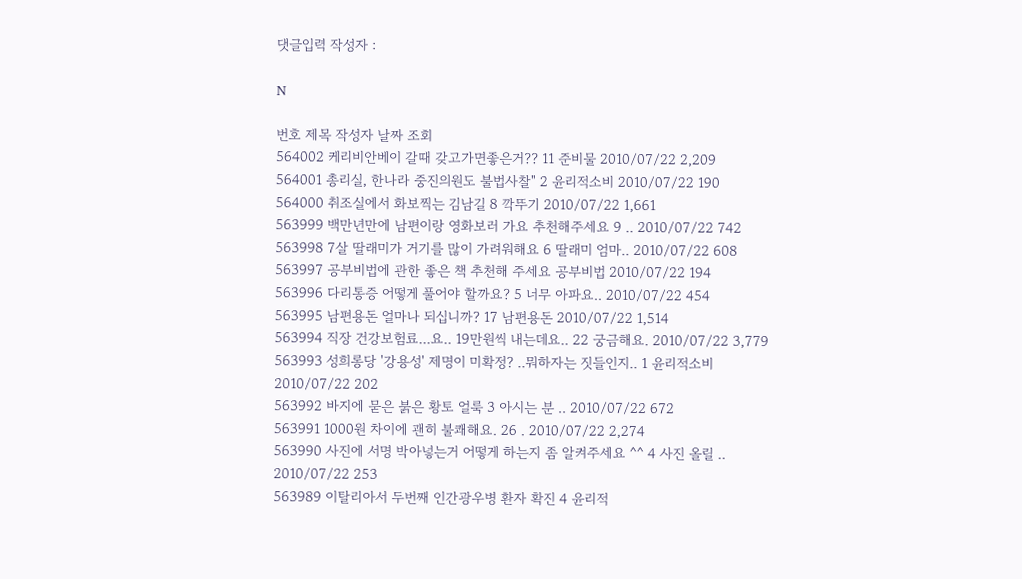댓글입력 작성자 :

N

번호 제목 작성자 날짜 조회
564002 케리비안베이 갈때 갖고가면좋은거?? 11 준비물 2010/07/22 2,209
564001 총리실, 한나라 중진의원도 불법사찰" 2 윤리적소비 2010/07/22 190
564000 취조실에서 화보찍는 김남길 8 깍뚜기 2010/07/22 1,661
563999 백만년만에 남편이랑 영화보러 가요 추천해주세요 9 .. 2010/07/22 742
563998 7살 딸래미가 거기를 많이 가려워해요 6 딸래미 엄마.. 2010/07/22 608
563997 공부비법에 관한 좋은 책 추천해 주세요 공부비법 2010/07/22 194
563996 다리통증 어떻게 풀어야 할까요? 5 너무 아파요.. 2010/07/22 454
563995 남편용돈 얼마나 되십니까? 17 남편용돈 2010/07/22 1,514
563994 직장 건강보험료...요.. 19만원씩 내는데요.. 22 궁금해요. 2010/07/22 3,779
563993 성희롱당 '강용성' 제명이 미확정? ..뭐하자는 짓들인지.. 1 윤리적소비 2010/07/22 202
563992 바지에 묻은 붉은 황토 얼룩 3 아시는 분 .. 2010/07/22 672
563991 1000원 차이에 괜히 불쾌해요. 26 . 2010/07/22 2,274
563990 사진에 서명 박아넣는거 어떻게 하는지 좀 알켜주세요 ^^ 4 사진 올릴 .. 2010/07/22 253
563989 이탈리아서 두번째 인간광우병 환자 확진 4 윤리적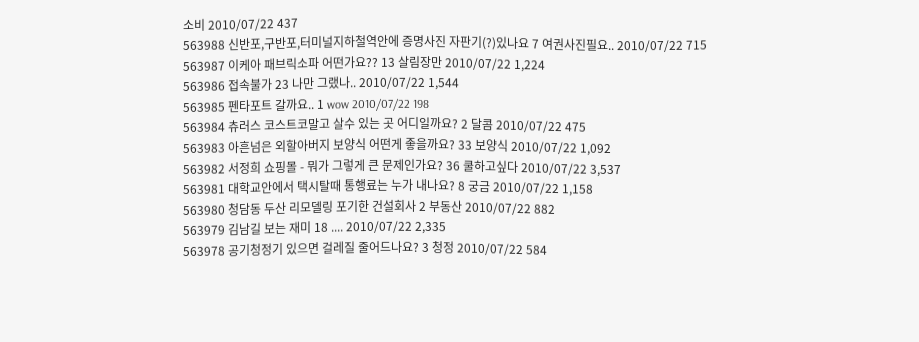소비 2010/07/22 437
563988 신반포,구반포,터미널지하철역안에 증명사진 자판기(?)있나요 7 여권사진필요.. 2010/07/22 715
563987 이케아 패브릭소파 어떤가요?? 13 살림장만 2010/07/22 1,224
563986 접속불가 23 나만 그랬나.. 2010/07/22 1,544
563985 펜타포트 갈까요.. 1 wow 2010/07/22 198
563984 츄러스 코스트코말고 살수 있는 곳 어디일까요? 2 달콤 2010/07/22 475
563983 아흔넘은 외할아버지 보양식 어떤게 좋을까요? 33 보양식 2010/07/22 1,092
563982 서정희 쇼핑몰 - 뭐가 그렇게 큰 문제인가요? 36 쿨하고싶다 2010/07/22 3,537
563981 대학교안에서 택시탈때 통행료는 누가 내나요? 8 궁금 2010/07/22 1,158
563980 청담동 두산 리모델링 포기한 건설회사 2 부동산 2010/07/22 882
563979 김남길 보는 재미 18 .... 2010/07/22 2,335
563978 공기청정기 있으면 걸레질 줄어드나요? 3 청정 2010/07/22 584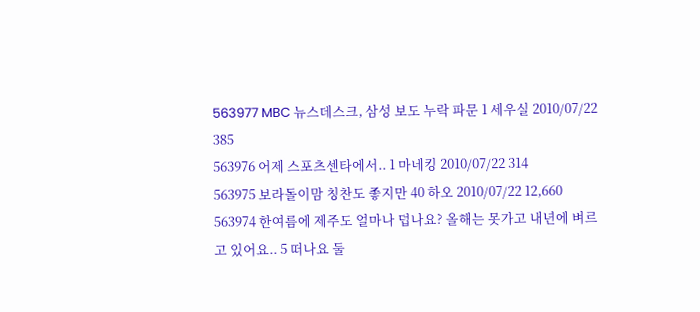563977 MBC 뉴스데스크, 삼성 보도 누락 파문 1 세우실 2010/07/22 385
563976 어제 스포츠센타에서.. 1 마네킹 2010/07/22 314
563975 보라돌이맘 칭찬도 좋지만 40 하오 2010/07/22 12,660
563974 한여름에 제주도 얼마나 덥나요? 올해는 못가고 내년에 벼르고 있어요.. 5 떠나요 둘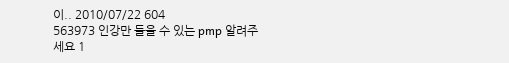이.. 2010/07/22 604
563973 인강만 들을 수 있는 pmp 알려주세요 1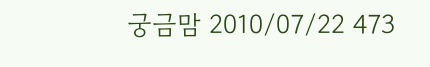궁금맘 2010/07/22 473